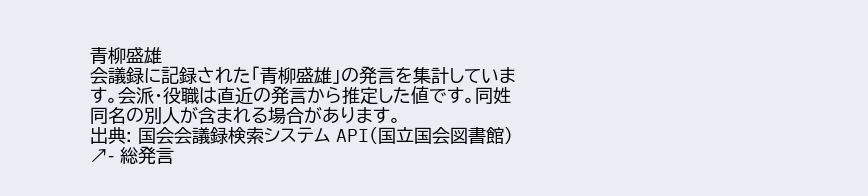青柳盛雄
会議録に記録された「青柳盛雄」の発言を集計しています。会派・役職は直近の発言から推定した値です。同姓同名の別人が含まれる場合があります。
出典: 国会会議録検索システム API(国立国会図書館) ↗- 総発言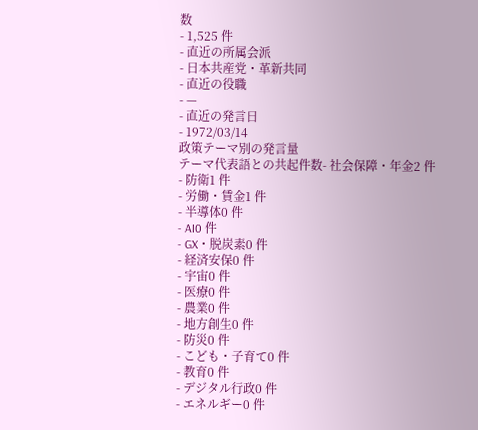数
- 1,525 件
- 直近の所属会派
- 日本共産党・革新共同
- 直近の役職
- —
- 直近の発言日
- 1972/03/14
政策テーマ別の発言量
テーマ代表語との共起件数- 社会保障・年金2 件
- 防衛1 件
- 労働・賃金1 件
- 半導体0 件
- AI0 件
- GX・脱炭素0 件
- 経済安保0 件
- 宇宙0 件
- 医療0 件
- 農業0 件
- 地方創生0 件
- 防災0 件
- こども・子育て0 件
- 教育0 件
- デジタル行政0 件
- エネルギー0 件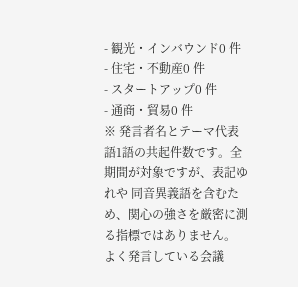- 観光・インバウンド0 件
- 住宅・不動産0 件
- スタートアップ0 件
- 通商・貿易0 件
※ 発言者名とテーマ代表語1語の共起件数です。全期間が対象ですが、表記ゆれや 同音異義語を含むため、関心の強さを厳密に測る指標ではありません。
よく発言している会議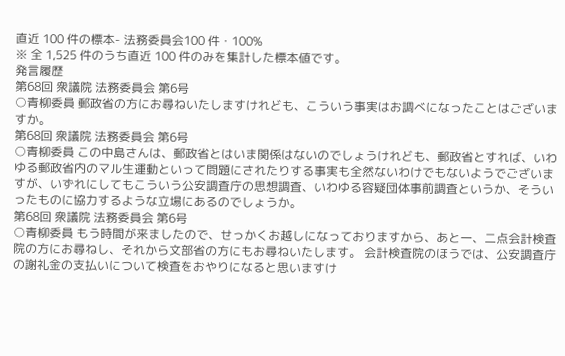直近 100 件の標本- 法務委員会100 件・100%
※ 全 1,525 件のうち直近 100 件のみを集計した標本値です。
発言履歴
第68回 衆議院 法務委員会 第6号
○青柳委員 郵政省の方にお尋ねいたしますけれども、こういう事実はお調べになったことはございますか。
第68回 衆議院 法務委員会 第6号
○青柳委員 この中島さんは、郵政省とはいま関係はないのでしょうけれども、郵政省とすれば、いわゆる郵政省内のマル生運動といって問題にされたりする事実も全然ないわけでもないようでございますが、いずれにしてもこういう公安調査庁の思想調査、いわゆる容疑団体事前調査というか、そういったものに協力するような立場にあるのでしょうか。
第68回 衆議院 法務委員会 第6号
○青柳委員 もう時間が来ましたので、せっかくお越しになっておりますから、あと一、二点会計検査院の方にお尋ねし、それから文部省の方にもお尋ねいたします。 会計検査院のほうでは、公安調査庁の謝礼金の支払いについて検査をおやりになると思いますけ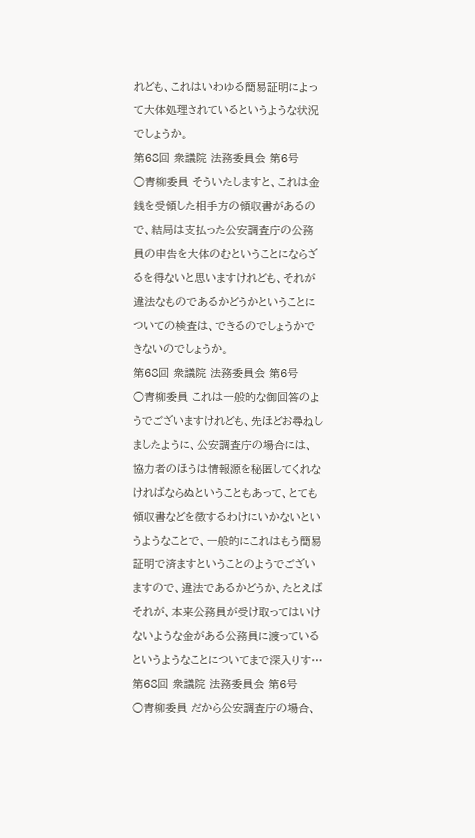れども、これはいわゆる簡易証明によって大体処理されているというような状況でしょうか。
第68回 衆議院 法務委員会 第6号
○青柳委員 そういたしますと、これは金銭を受領した相手方の領収書があるので、結局は支払った公安調査庁の公務員の申告を大体のむということにならざるを得ないと思いますけれども、それが違法なものであるかどうかということについての検査は、できるのでしょうかできないのでしょうか。
第68回 衆議院 法務委員会 第6号
○青柳委員 これは一般的な御回答のようでございますけれども、先ほどお尋ねしましたように、公安調査庁の場合には、協力者のほうは情報源を秘匿してくれなければならぬということもあって、とても領収書などを徴するわけにいかないというようなことで、一般的にこれはもう簡易証明で済ますということのようでございますので、違法であるかどうか、たとえばそれが、本来公務員が受け取ってはいけないような金がある公務員に渡っているというようなことについてまで深入りす…
第68回 衆議院 法務委員会 第6号
○青柳委員 だから公安調査庁の場合、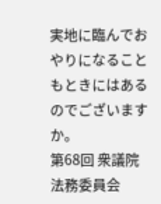実地に臨んでおやりになることもときにはあるのでございますか。
第68回 衆議院 法務委員会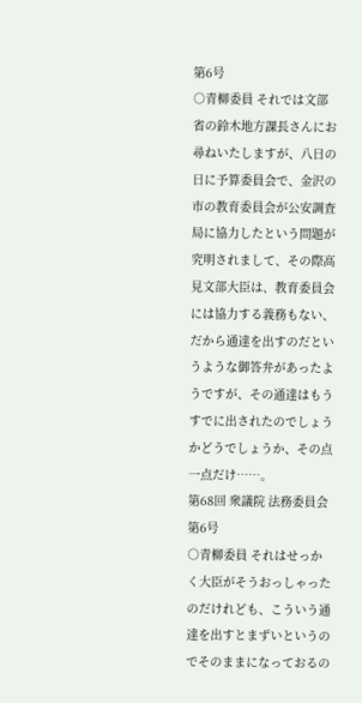第6号
○青柳委員 それでは文部省の鈴木地方課長さんにお尋ねいたしますが、八日の日に予算委員会で、金沢の市の教育委員会が公安調査局に協力したという問題が究明されまして、その際高見文部大臣は、教育委員会には協力する義務もない、だから通達を出すのだというような御答弁があったようですが、その通達はもうすでに出されたのでしょうかどうでしょうか、その点一点だけ……。
第68回 衆議院 法務委員会 第6号
○青柳委員 それはせっかく大臣がそうおっしゃったのだけれども、こういう通達を出すとまずいというのでそのままになっておるの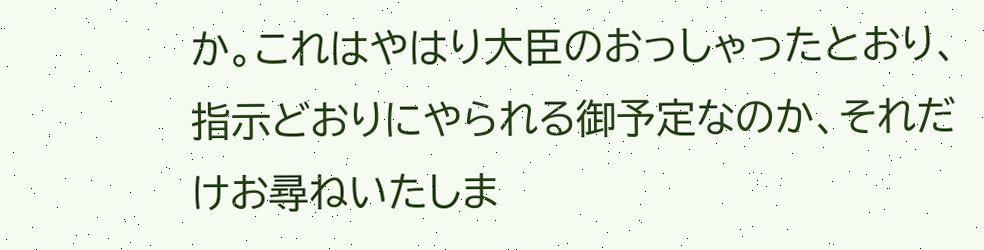か。これはやはり大臣のおっしゃったとおり、指示どおりにやられる御予定なのか、それだけお尋ねいたしま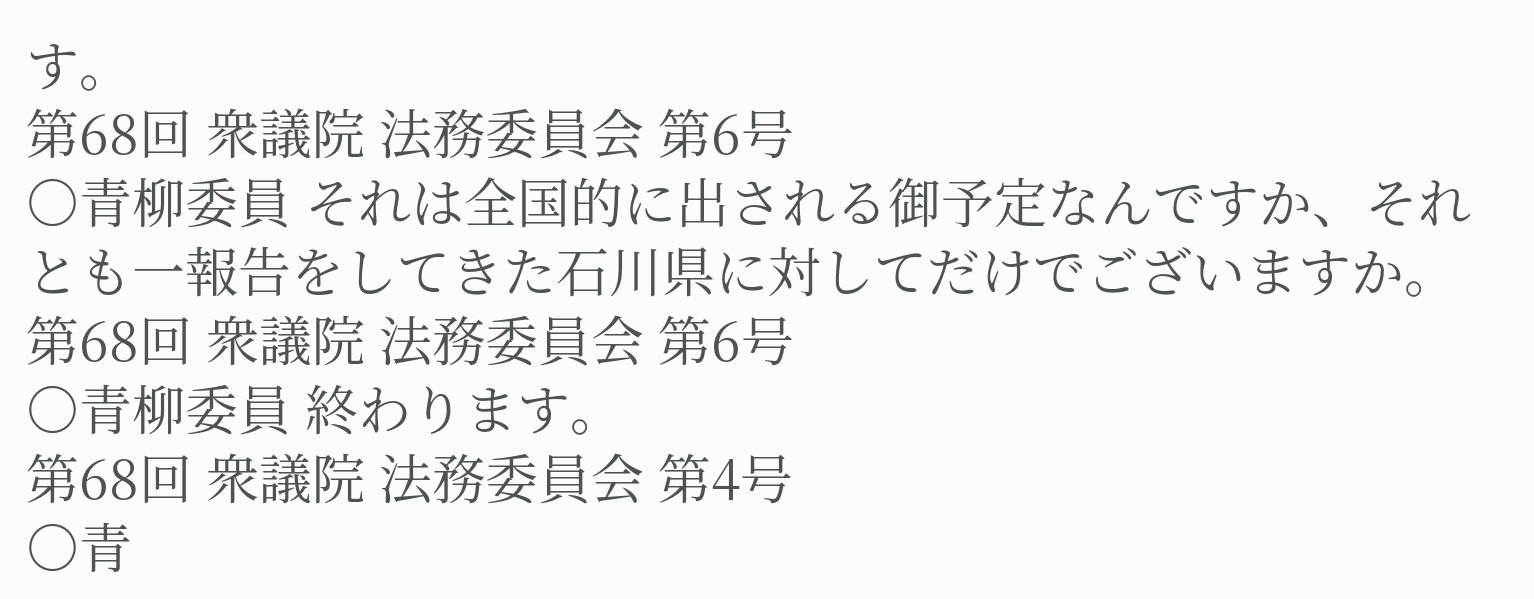す。
第68回 衆議院 法務委員会 第6号
○青柳委員 それは全国的に出される御予定なんですか、それとも一報告をしてきた石川県に対してだけでございますか。
第68回 衆議院 法務委員会 第6号
○青柳委員 終わります。
第68回 衆議院 法務委員会 第4号
○青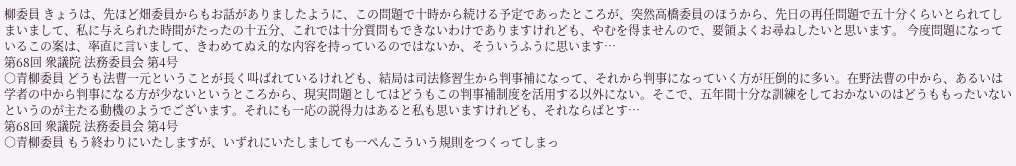柳委員 きょうは、先ほど畑委員からもお話がありましたように、この問題で十時から続ける予定であったところが、突然高橋委員のほうから、先日の再任問題で五十分くらいとられてしまいまして、私に与えられた時間がたったの十五分、これでは十分質問もできないわけでありますけれども、やむを得ませんので、要領よくお尋ねしたいと思います。 今度問題になっているこの案は、率直に言いまして、きわめてぬえ的な内容を持っているのではないか、そういうふうに思います…
第68回 衆議院 法務委員会 第4号
○青柳委員 どうも法曹一元ということが長く叫ばれているけれども、結局は司法修習生から判事補になって、それから判事になっていく方が圧倒的に多い。在野法曹の中から、あるいは学者の中から判事になる方が少ないというところから、現実問題としてはどうもこの判事補制度を活用する以外にない。そこで、五年間十分な訓練をしておかないのはどうももったいないというのが主たる動機のようでございます。それにも一応の説得力はあると私も思いますけれども、それならばとす…
第68回 衆議院 法務委員会 第4号
○青柳委員 もう終わりにいたしますが、いずれにいたしましても一ぺんこういう規則をつくってしまっ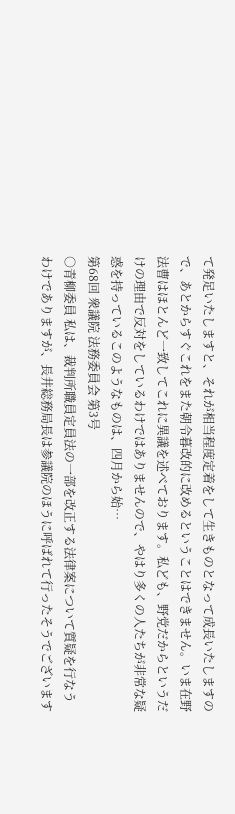て発足いたしますと、それが相当程度定着をして生きものとなって成長いたしますので、あとからすぐこれをまた朝令暮改的に改めるということはできません。いま在野法曹はほとんど一致してこれに異議を述べております。私ども、野党だからというだけの理由で反対をしているわけではありませんので、やはり多くの人たちが非常な疑惑を持っているこのようなものは、四月から始…
第68回 衆議院 法務委員会 第3号
○青柳委員 私は、裁判所職員定員法の一部を改正する法律案について質疑を行なうわけでありますが、長井総務局長は参議院のほうに呼ばれて行ったそうでございます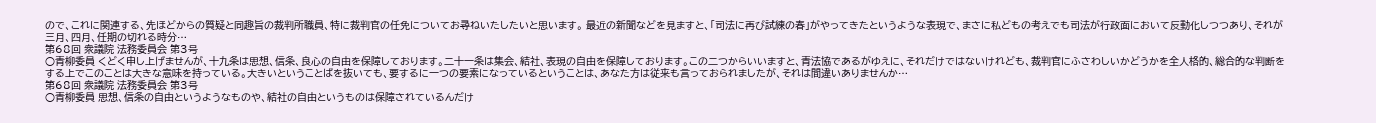ので、これに関連する、先ほどからの質疑と同趣旨の裁判所職員、特に裁判官の任免についてお尋ねいたしたいと思います。 最近の新聞などを見ますと、「司法に再び試練の春」がやってきたというような表現で、まさに私どもの考えでも司法が行政面において反動化しつつあり、それが三月、四月、任期の切れる時分…
第68回 衆議院 法務委員会 第3号
○青柳委員 くどく申し上げませんが、十九条は思想、信条、良心の自由を保障しております。二十一条は集会、結社、表現の自由を保障しております。この二つからいいますと、青法協であるがゆえに、それだけではないけれども、裁判官にふさわしいかどうかを全人格的、総合的な判断をする上でこのことは大きな意味を持っている。大きいということばを抜いても、要するに一つの要素になっているということは、あなた方は従来も言っておられましたが、それは間違いありませんか…
第68回 衆議院 法務委員会 第3号
○青柳委員 思想、信条の自由というようなものや、結社の自由というものは保障されているんだけ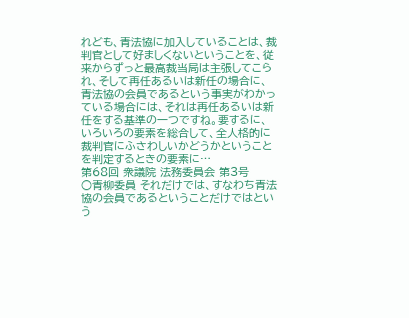れども、青法協に加入していることは、裁判官として好ましくないということを、従来からずっと最高裁当局は主張してこられ、そして再任あるいは新任の場合に、青法協の会員であるという事実がわかっている場合には、それは再任あるいは新任をする基準の一つですね。要するに、いろいろの要素を総合して、全人格的に裁判官にふさわしいかどうかということを判定するときの要素に…
第68回 衆議院 法務委員会 第3号
○青柳委員 それだけでは、すなわち青法協の会員であるということだけではという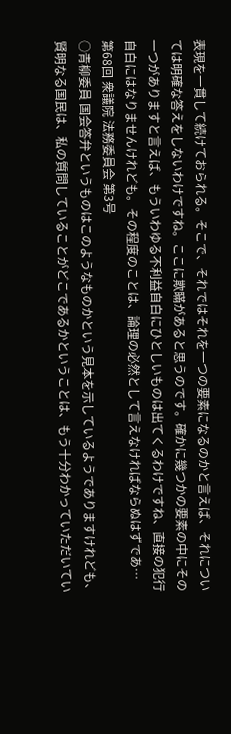表現を一貫して続けておられる。そこで、それではそれを一つの要素になるのかと言えば、それについては明確な答えをしないわけですね。ここに欺瞞があると思うのです。確かに幾つかの要素の中にその一つがありますと言えば、もういわゆる不利益自白にひとしいものは出てくるわけですね、直接の犯行自白にはなりませんけれども。その程度のことは、論理の必然として言えなければならぬはずであ…
第68回 衆議院 法務委員会 第3号
○青柳委員 国会答弁というものはこのようなものかという見本を示しているようでありますけれども、賢明なる国民は、私の質問していることがどこであるかということは、もう十分わかっていただいてい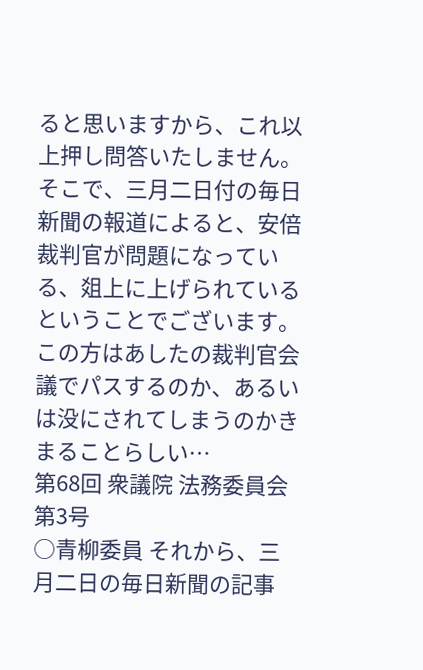ると思いますから、これ以上押し問答いたしません。 そこで、三月二日付の毎日新聞の報道によると、安倍裁判官が問題になっている、爼上に上げられているということでございます。この方はあしたの裁判官会議でパスするのか、あるいは没にされてしまうのかきまることらしい…
第68回 衆議院 法務委員会 第3号
○青柳委員 それから、三月二日の毎日新聞の記事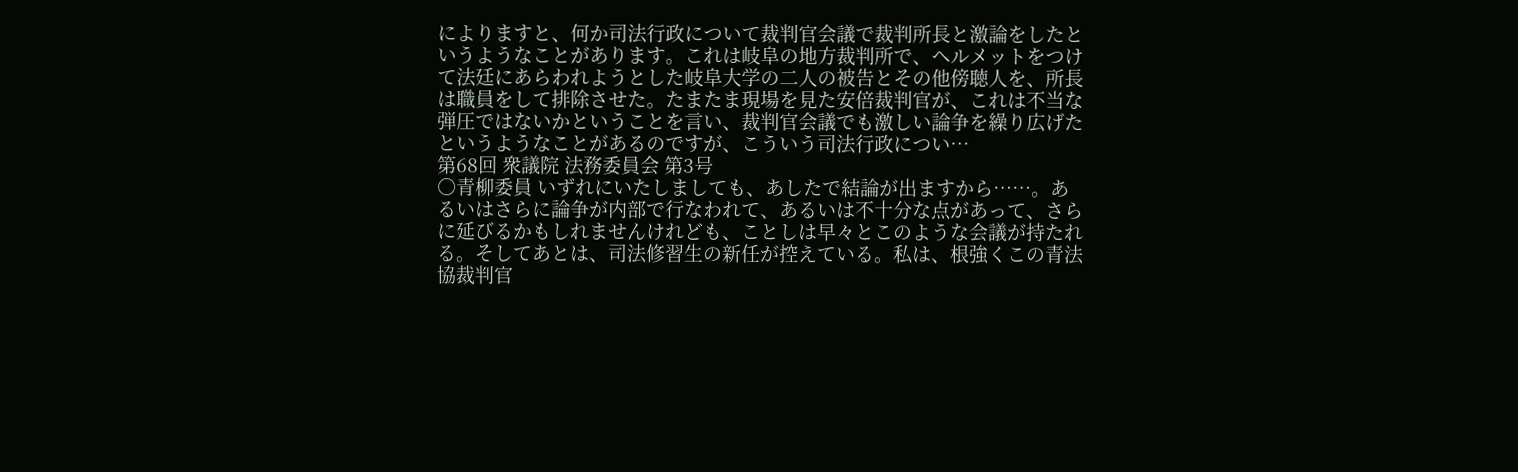によりますと、何か司法行政について裁判官会議で裁判所長と激論をしたというようなことがあります。これは岐阜の地方裁判所で、ヘルメットをつけて法廷にあらわれようとした岐阜大学の二人の被告とその他傍聴人を、所長は職員をして排除させた。たまたま現場を見た安倍裁判官が、これは不当な弾圧ではないかということを言い、裁判官会議でも激しい論争を繰り広げたというようなことがあるのですが、こういう司法行政につい…
第68回 衆議院 法務委員会 第3号
○青柳委員 いずれにいたしましても、あしたで結論が出ますから……。あるいはさらに論争が内部で行なわれて、あるいは不十分な点があって、さらに延びるかもしれませんけれども、ことしは早々とこのような会議が持たれる。そしてあとは、司法修習生の新任が控えている。私は、根強くこの青法協裁判官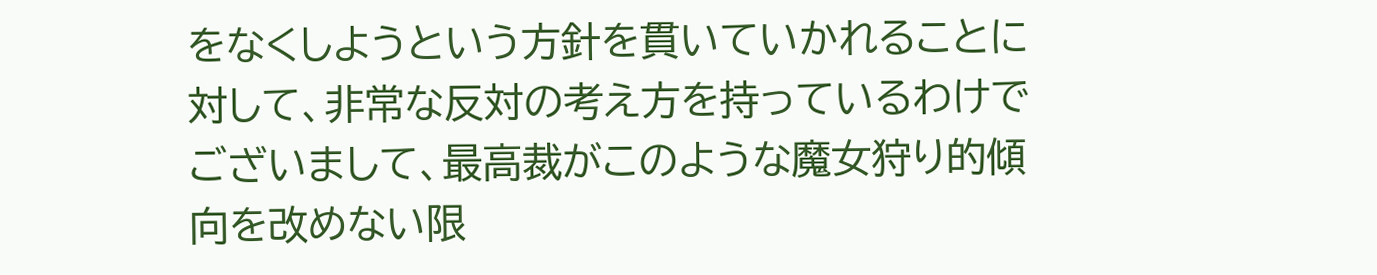をなくしようという方針を貫いていかれることに対して、非常な反対の考え方を持っているわけでございまして、最高裁がこのような魔女狩り的傾向を改めない限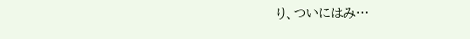り、ついにはみ…